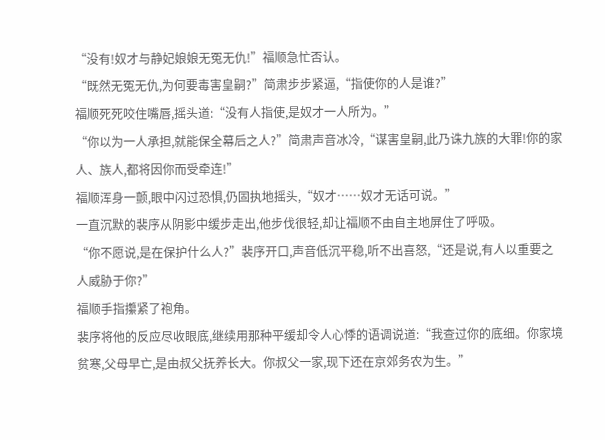“没有!奴才与静妃娘娘无冤无仇!”福顺急忙否认。
“既然无冤无仇,为何要毒害皇嗣?”简肃步步紧逼,“指使你的人是谁?”
福顺死死咬住嘴唇,摇头道:“没有人指使,是奴才一人所为。”
“你以为一人承担,就能保全幕后之人?”简肃声音冰冷,“谋害皇嗣,此乃诛九族的大罪!你的家人、族人,都将因你而受牵连!”
福顺浑身一颤,眼中闪过恐惧,仍固执地摇头,“奴才……奴才无话可说。”
一直沉默的裴序从阴影中缓步走出,他步伐很轻,却让福顺不由自主地屏住了呼吸。
“你不愿说,是在保护什么人?”裴序开口,声音低沉平稳,听不出喜怒,“还是说,有人以重要之人威胁于你?”
福顺手指攥紧了袍角。
裴序将他的反应尽收眼底,继续用那种平缓却令人心悸的语调说道:“我查过你的底细。你家境贫寒,父母早亡,是由叔父抚养长大。你叔父一家,现下还在京郊务农为生。”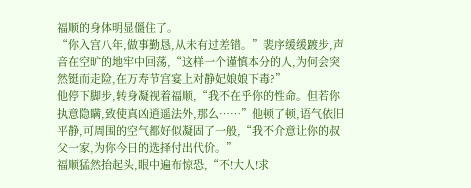福顺的身体明显僵住了。
“你入宫八年,做事勤恳,从未有过差错。”裴序缓缓踱步,声音在空旷的地牢中回荡,“这样一个谨慎本分的人,为何会突然铤而走险,在万寿节宫宴上对静妃娘娘下毒?”
他停下脚步,转身凝视着福顺,“我不在乎你的性命。但若你执意隐瞒,致使真凶逍遥法外,那么……”他顿了顿,语气依旧平静,可周围的空气都好似凝固了一般,“我不介意让你的叔父一家,为你今日的选择付出代价。”
福顺猛然抬起头,眼中遍布惊恐,“不!大人!求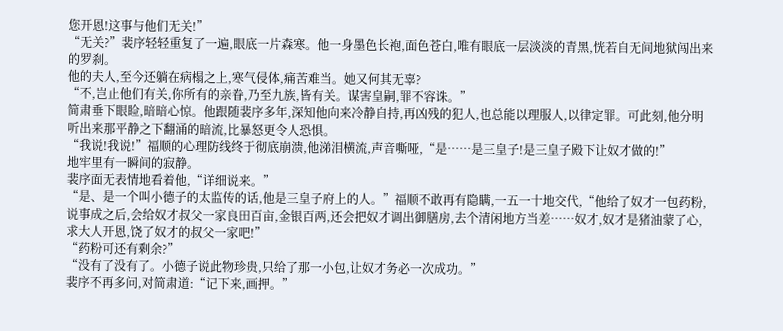您开恩!这事与他们无关!”
“无关?”裴序轻轻重复了一遍,眼底一片森寒。他一身墨色长袍,面色苍白,唯有眼底一层淡淡的青黑,恍若自无间地狱闯出来的罗刹。
他的夫人,至今还躺在病榻之上,寒气侵体,痛苦难当。她又何其无辜?
“不,岂止他们有关,你所有的亲眷,乃至九族,皆有关。谋害皇嗣,罪不容诛。”
简肃垂下眼睑,暗暗心惊。他跟随裴序多年,深知他向来冷静自持,再凶残的犯人,也总能以理服人,以律定罪。可此刻,他分明听出来那平静之下翻涌的暗流,比暴怒更令人恐惧。
“我说!我说!”福顺的心理防线终于彻底崩溃,他涕泪横流,声音嘶哑,“是……是三皇子!是三皇子殿下让奴才做的!”
地牢里有一瞬间的寂静。
裴序面无表情地看着他,“详细说来。”
“是、是一个叫小德子的太监传的话,他是三皇子府上的人。”福顺不敢再有隐瞒,一五一十地交代,“他给了奴才一包药粉,说事成之后,会给奴才叔父一家良田百亩,金银百两,还会把奴才调出御膳房,去个清闲地方当差……奴才,奴才是猪油蒙了心,求大人开恩,饶了奴才的叔父一家吧!”
“药粉可还有剩余?”
“没有了没有了。小德子说此物珍贵,只给了那一小包,让奴才务必一次成功。”
裴序不再多问,对简肃道:“记下来,画押。”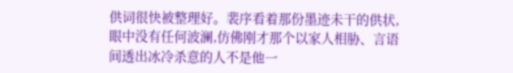供词很快被整理好。裴序看着那份墨迹未干的供状,眼中没有任何波澜,仿佛刚才那个以家人相胁、言语间透出冰冷杀意的人不是他一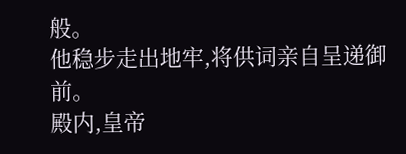般。
他稳步走出地牢,将供词亲自呈递御前。
殿内,皇帝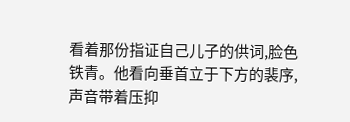看着那份指证自己儿子的供词,脸色铁青。他看向垂首立于下方的裴序,声音带着压抑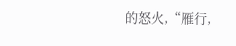的怒火,“雁行,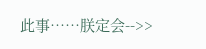此事……朕定会-->>